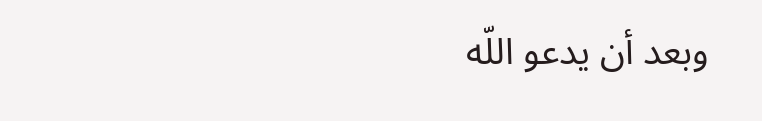وبعد أن يدعو اللّه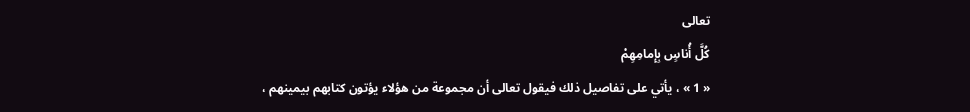تعالى
كُلَّ أُناسٍ بِإِمامِهِمْ
« 1 » ، يأتي على تفاصيل ذلك فيقول تعالى أن مجموعة من هؤلاء يؤتون كتابهم بيمينهم ،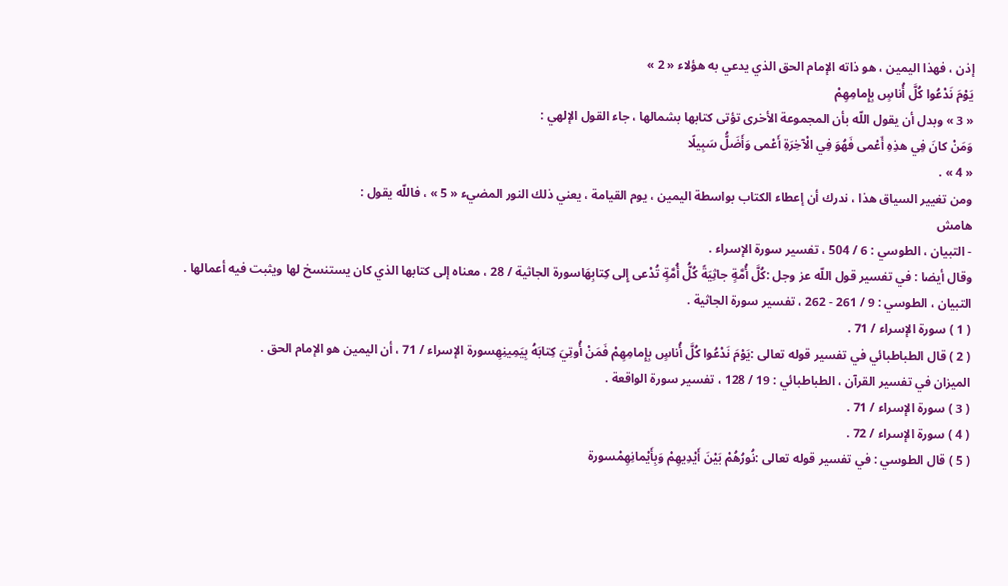إذن ، فهذا اليمين ، هو ذاته الإمام الحق الذي يدعي به هؤلاء « 2 »
يَوْمَ نَدْعُوا كُلَّ أُناسٍ بِإِمامِهِمْ
« 3 » وبدل أن يقول اللّه بأن المجموعة الأخرى تؤتى كتابها بشمالها ، جاء القول الإلهي :
وَمَنْ كانَ فِي هذِهِ أَعْمى فَهُوَ فِي الْآخِرَةِ أَعْمى وَأَضَلُّ سَبِيلًا
« 4 » .
ومن تغيير السياق هذا ، ندرك أن إعطاء الكتاب بواسطة اليمين ، يوم القيامة ، يعني ذلك النور المضيء « 5 » ، فاللّه يقول :
هامش
- التبيان ، الطوسي : 6 / 504 ، تفسير سورة الإسراء .
وقال أيضا : في تفسير قول اللّه عز وجل :كُلَّ أُمَّةٍ جاثِيَةً كُلُّ أُمَّةٍ تُدْعى إِلى كِتابِهَاسورة الجاثية / 28 ، معناه إلى كتابها الذي كان يستنسخ لها ويثبت فيه أعمالها .
التبيان ، الطوسي : 9 / 261 - 262 ، تفسير سورة الجاثية .
( 1 ) سورة الإسراء / 71 .
( 2 ) قال الطباطبائي في تفسير قوله تعالى :يَوْمَ نَدْعُوا كُلَّ أُناسٍ بِإِمامِهِمْ فَمَنْ أُوتِيَ كِتابَهُ بِيَمِينِهِسورة الإسراء / 71 ، أن اليمين هو الإمام الحق .
الميزان في تفسير القرآن ، الطباطبائي : 19 / 128 ، تفسير سورة الواقعة .
( 3 ) سورة الإسراء / 71 .
( 4 ) سورة الإسراء / 72 .
( 5 ) قال الطوسي : في تفسير قوله تعالى :نُورُهُمْ بَيْنَ أَيْدِيهِمْ وَبِأَيْمانِهِمْسورة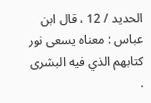الحديد / 12 ، قال ابن عباس : معناه يسعى نور كتابهم الذي فيه البشرى .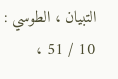التبيان ، الطوسي : 10 / 51 ،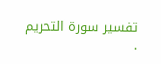تفسير سورة التحريم .